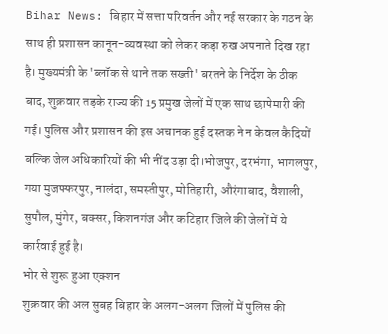Bihar News: बिहार में सत्ता परिवर्तन और नई सरकार के गठन के साथ ही प्रशासन कानून-व्यवस्था को लेकर कड़ा रुख अपनाते दिख रहा है। मुख्यमंत्री के 'ब्लॉक से थाने तक सख्ती' बरतने के निर्देश के ठीक बाद, शुक्रवार तड़के राज्य की 15 प्रमुख जेलों में एक साथ छापेमारी की गई। पुलिस और प्रशासन की इस अचानक हुई दस्तक ने न केवल कैदियों बल्कि जेल अधिकारियों की भी नींद उड़ा दी।भोजपुर, दरभंगा, भागलपुर, गया मुजफ्फरपुर, नालंदा, समस्तीपुर, मोतिहारी, औरंगाबाद, वैशाली, सुपौल, मुंगेर, बक्सर, किशनगंज और कटिहार जिले की जेलों में ये कार्रवाई हुई है।
भोर से शुरू हुआ एक्शन
शुक्रवार की अल सुबह बिहार के अलग-अलग जिलों में पुलिस की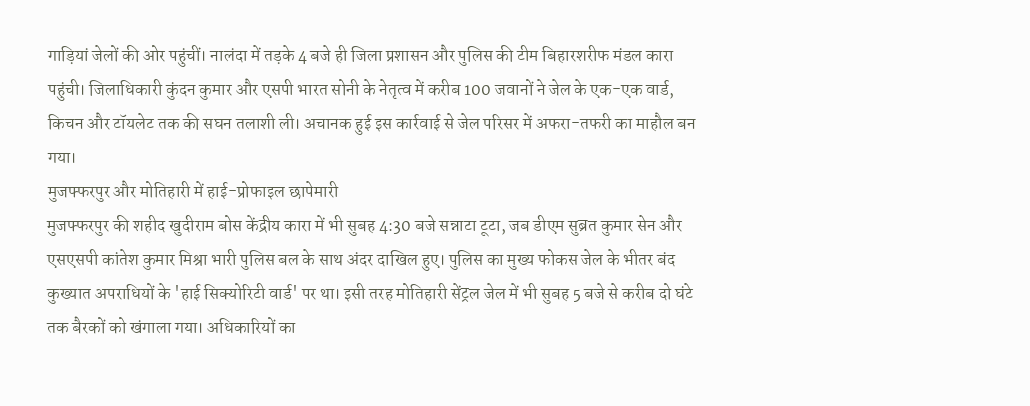गाड़ियां जेलों की ओर पहुंचीं। नालंदा में तड़के 4 बजे ही जिला प्रशासन और पुलिस की टीम बिहारशरीफ मंडल कारा पहुंची। जिलाधिकारी कुंदन कुमार और एसपी भारत सोनी के नेतृत्व में करीब 100 जवानों ने जेल के एक-एक वार्ड, किचन और टॉयलेट तक की सघन तलाशी ली। अचानक हुई इस कार्रवाई से जेल परिसर में अफरा-तफरी का माहौल बन गया।
मुजफ्फरपुर और मोतिहारी में हाई-प्रोफाइल छापेमारी
मुजफ्फरपुर की शहीद खुदीराम बोस केंद्रीय कारा में भी सुबह 4:30 बजे सन्नाटा टूटा, जब डीएम सुब्रत कुमार सेन और एसएसपी कांतेश कुमार मिश्रा भारी पुलिस बल के साथ अंदर दाखिल हुए। पुलिस का मुख्य फोकस जेल के भीतर बंद कुख्यात अपराधियों के 'हाई सिक्योरिटी वार्ड' पर था। इसी तरह मोतिहारी सेंट्रल जेल में भी सुबह 5 बजे से करीब दो घंटे तक बैरकों को खंगाला गया। अधिकारियों का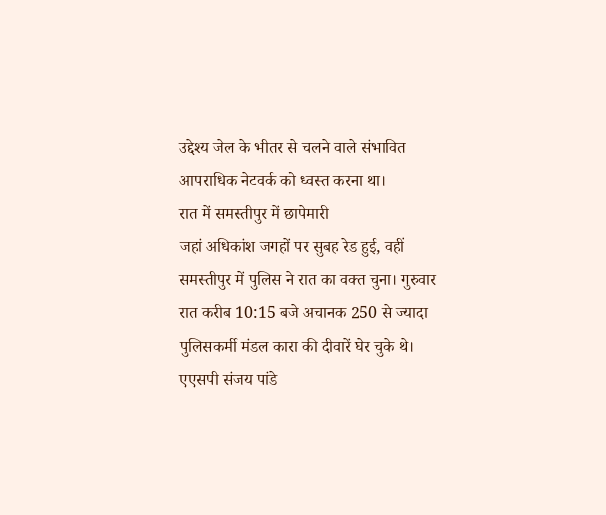उद्देश्य जेल के भीतर से चलने वाले संभावित आपराधिक नेटवर्क को ध्वस्त करना था।
रात में समस्तीपुर में छापेमारी
जहां अधिकांश जगहों पर सुबह रेड हुई, वहीं समस्तीपुर में पुलिस ने रात का वक्त चुना। गुरुवार रात करीब 10:15 बजे अचानक 250 से ज्यादा पुलिसकर्मी मंडल कारा की दीवारें घेर चुके थे। एएसपी संजय पांडे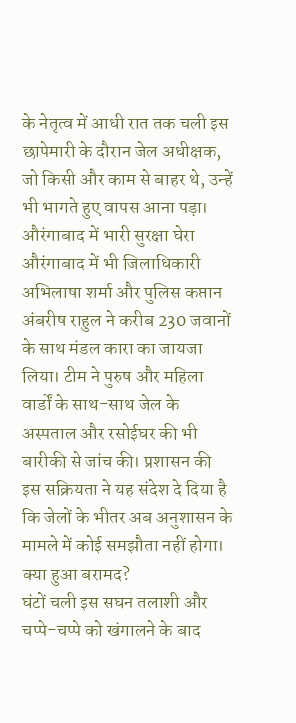के नेतृत्व में आधी रात तक चली इस छापेमारी के दौरान जेल अधीक्षक, जो किसी और काम से बाहर थे, उन्हें भी भागते हुए वापस आना पड़ा।
औरंगाबाद में भारी सुरक्षा घेरा
औरंगाबाद में भी जिलाधिकारी अभिलाषा शर्मा और पुलिस कप्तान अंबरीष राहुल ने करीब 230 जवानों के साथ मंडल कारा का जायजा लिया। टीम ने पुरुष और महिला वार्डों के साथ-साथ जेल के अस्पताल और रसोईघर की भी बारीकी से जांच की। प्रशासन की इस सक्रियता ने यह संदेश दे दिया है कि जेलों के भीतर अब अनुशासन के मामले में कोई समझौता नहीं होगा।
क्या हुआ बरामद?
घंटों चली इस सघन तलाशी और चप्पे-चप्पे को खंगालने के बाद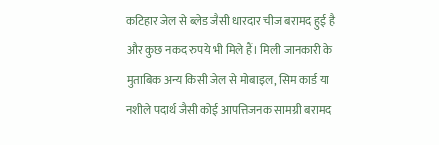कटिहार जेल से ब्लेड जैसी धारदार चीज बरामद हुई है और कुछ नकद रुपये भी मिले हैं। मिली जानकारी के मुताबिक अन्य किसी जेल से मोबाइल, सिम कार्ड या नशीले पदार्थ जैसी कोई आपत्तिजनक सामग्री बरामद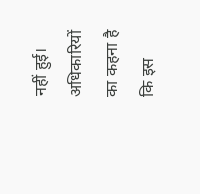नहीं हुई। अधिकारियों का कहना है कि इस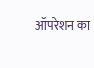ऑपरेशन का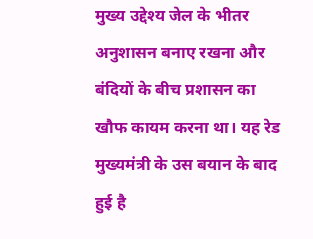मुख्य उद्देश्य जेल के भीतर अनुशासन बनाए रखना और बंदियों के बीच प्रशासन का खौफ कायम करना था। यह रेड मुख्यमंत्री के उस बयान के बाद हुई है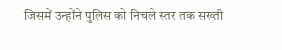जिसमें उन्होंने पुलिस को निचले स्तर तक सख्ती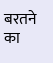बरतने का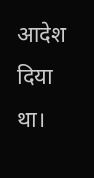आदेश दिया था।